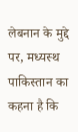लेबनान के मुद्दे पर, मध्यस्थ पाकिस्तान का कहना है कि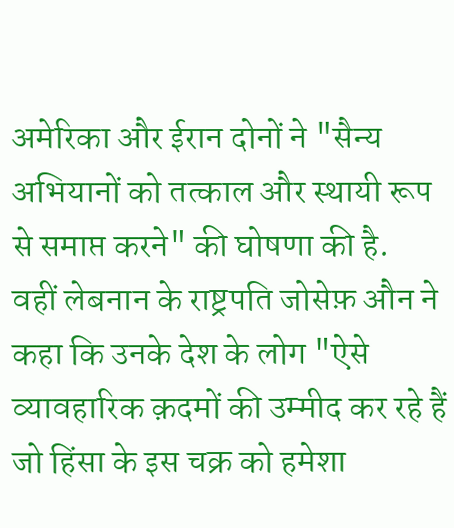अमेरिका और ईरान दोनों ने "सैन्य अभियानों को तत्काल और स्थायी रूप से समाप्त करने" की घोषणा की है.
वहीं लेबनान के राष्ट्रपति जोसेफ़ औन ने कहा कि उनके देश के लोग "ऐसे व्यावहारिक क़दमों की उम्मीद कर रहे हैं जो हिंसा के इस चक्र को हमेशा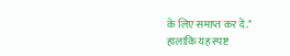के लिए समाप्त कर दें."
हालांकि यह स्पष्ट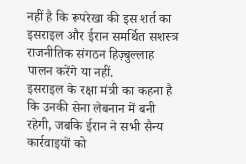नहीं है कि रूपरेखा की इस शर्त का इसराइल और ईरान समर्थित सशस्त्र राजनीतिक संगठन हिज़्बुल्लाह पालन करेंगे या नहीं.
इसराइल के रक्षा मंत्री का कहना है कि उनकी सेना लेबनान में बनी रहेगी, जबकि ईरान ने सभी सैन्य कार्रवाइयों को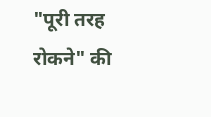"पूरी तरह रोकने" की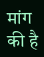मांग की है